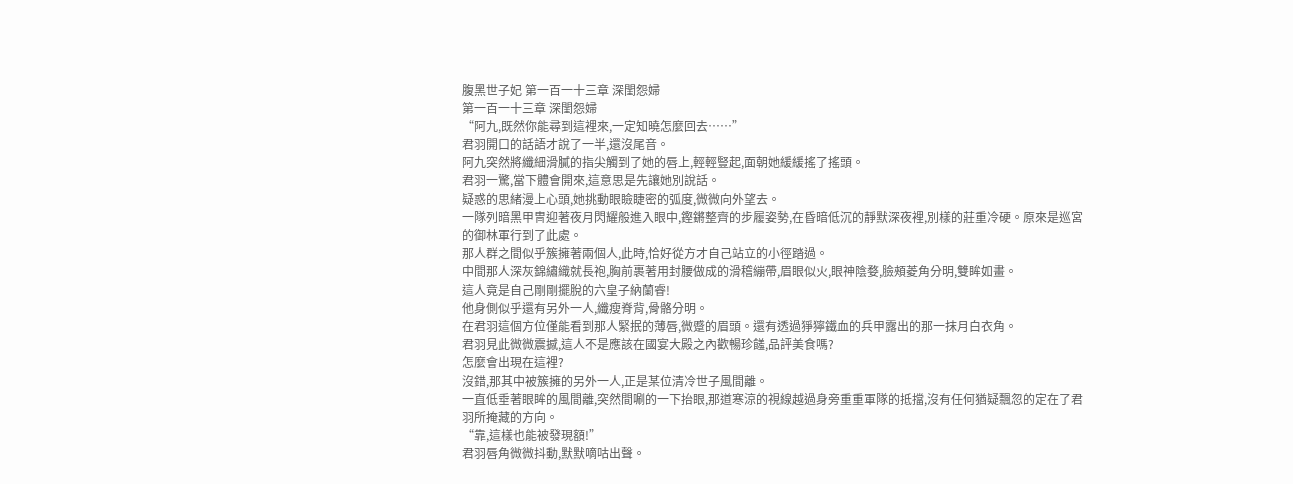腹黑世子妃 第一百一十三章 深閨怨婦
第一百一十三章 深閨怨婦
“阿九,既然你能尋到這裡來,一定知曉怎麼回去……”
君羽開口的話語才說了一半,還沒尾音。
阿九突然將纖細滑膩的指尖觸到了她的唇上,輕輕豎起,面朝她緩緩搖了搖頭。
君羽一驚,當下體會開來,這意思是先讓她別說話。
疑惑的思緒漫上心頭,她挑動眼瞼睫密的弧度,微微向外望去。
一隊列暗黑甲冑迎著夜月閃耀般進入眼中,鏗鏘整齊的步履姿勢,在昏暗低沉的靜默深夜裡,別樣的莊重冷硬。原來是巡宮的御林軍行到了此處。
那人群之間似乎簇擁著兩個人,此時,恰好從方才自己站立的小徑踏過。
中間那人深灰錦繡織就長袍,胸前裹著用封腰做成的滑稽繃帶,眉眼似火,眼神陰婺,臉頰菱角分明,雙眸如畫。
這人竟是自己剛剛擺脫的六皇子納蘭睿!
他身側似乎還有另外一人,纖瘦脊背,骨骼分明。
在君羽這個方位僅能看到那人緊抿的薄唇,微蹙的眉頭。還有透過猙獰鐵血的兵甲露出的那一抹月白衣角。
君羽見此微微震撼,這人不是應該在國宴大殿之內歡暢珍饈,品評美食嗎?
怎麼會出現在這裡?
沒錯,那其中被簇擁的另外一人,正是某位清冷世子風間離。
一直低垂著眼眸的風間離,突然間唰的一下抬眼,那道寒涼的視線越過身旁重重軍隊的抵擋,沒有任何猶疑飄忽的定在了君羽所掩藏的方向。
“靠,這樣也能被發現額!”
君羽唇角微微抖動,默默嘀咕出聲。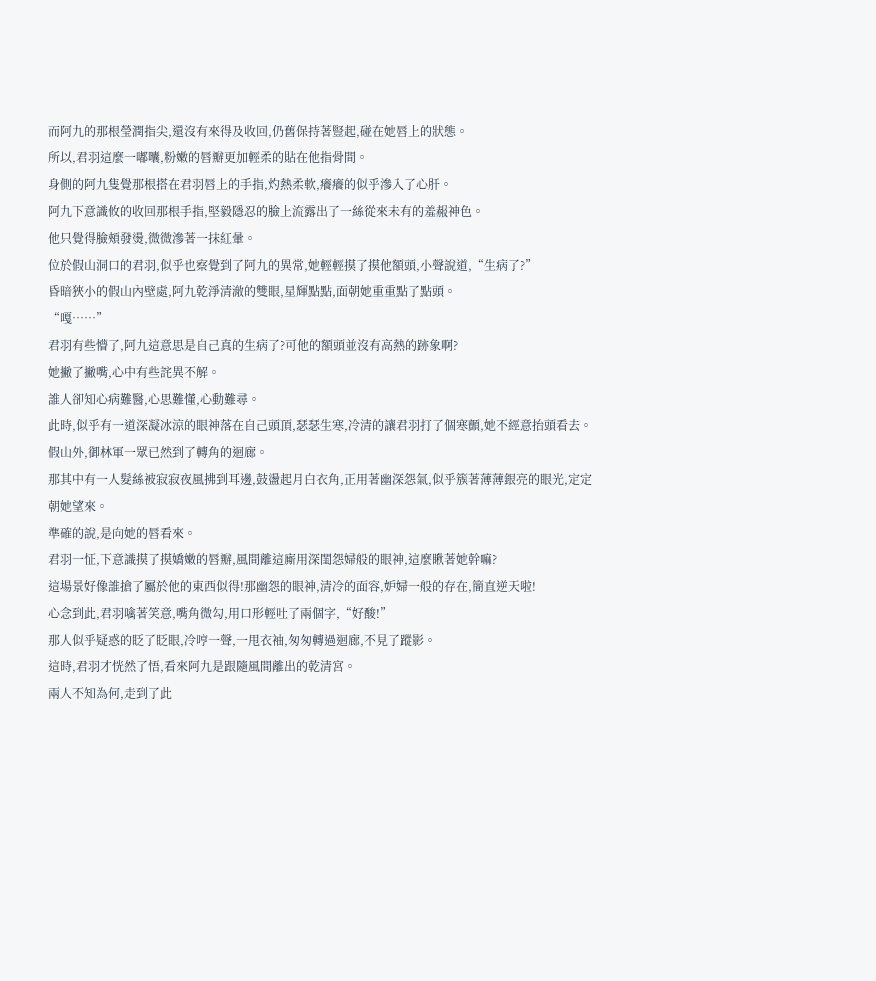而阿九的那根瑩潤指尖,還沒有來得及收回,仍舊保持著豎起,碰在她唇上的狀態。
所以,君羽這麼一嘟囔,粉嫩的唇瓣更加輕柔的貼在他指骨間。
身側的阿九隻覺那根搭在君羽唇上的手指,灼熱柔軟,癢癢的似乎滲入了心肝。
阿九下意識攸的收回那根手指,堅毅隱忍的臉上流露出了一絲從來未有的羞赧神色。
他只覺得臉頰發燙,微微滲著一抹紅暈。
位於假山洞口的君羽,似乎也察覺到了阿九的異常,她輕輕摸了摸他額頭,小聲說道,“生病了?”
昏暗狹小的假山內壁處,阿九乾淨清澈的雙眼,星輝點點,面朝她重重點了點頭。
“嘎……”
君羽有些懵了,阿九這意思是自己真的生病了?可他的額頭並沒有高熱的跡象啊?
她撇了撇嘴,心中有些詫異不解。
誰人卻知心病難醫,心思難懂,心動難尋。
此時,似乎有一道深凝冰涼的眼神落在自己頭頂,瑟瑟生寒,冷清的讓君羽打了個寒顫,她不經意抬頭看去。
假山外,御林軍一眾已然到了轉角的迴廊。
那其中有一人髮絲被寂寂夜風拂到耳邊,鼓盪起月白衣角,正用著幽深怨氣,似乎簇著薄薄銀亮的眼光,定定朝她望來。
準確的說,是向她的唇看來。
君羽一怔,下意識摸了摸嬌嫩的唇瓣,風間離這廝用深閨怨婦般的眼神,這麼瞅著她幹嘛?
這場景好像誰搶了屬於他的東西似得!那幽怨的眼神,清冷的面容,妒婦一般的存在,簡直逆天啦!
心念到此,君羽噙著笑意,嘴角微勾,用口形輕吐了兩個字,“好酸!”
那人似乎疑惑的眨了眨眼,冷哼一聲,一甩衣袖,匆匆轉過迴廊,不見了蹤影。
這時,君羽才恍然了悟,看來阿九是跟隨風間離出的乾清宮。
兩人不知為何,走到了此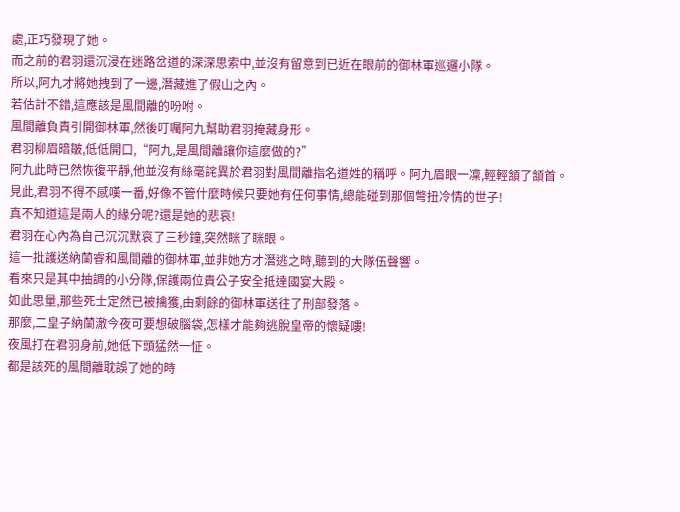處,正巧發現了她。
而之前的君羽還沉浸在迷路岔道的深深思索中,並沒有留意到已近在眼前的御林軍巡邏小隊。
所以,阿九才將她拽到了一邊,潛藏進了假山之內。
若估計不錯,這應該是風間離的吩咐。
風間離負責引開御林軍,然後叮囑阿九幫助君羽掩藏身形。
君羽柳眉暗皺,低低開口,“阿九,是風間離讓你這麼做的?”
阿九此時已然恢復平靜,他並沒有絲毫詫異於君羽對風間離指名道姓的稱呼。阿九眉眼一凜,輕輕頷了頷首。
見此,君羽不得不感嘆一番,好像不管什麼時候只要她有任何事情,總能碰到那個彆扭冷情的世子!
真不知道這是兩人的緣分呢?還是她的悲哀!
君羽在心內為自己沉沉默哀了三秒鐘,突然眯了眯眼。
這一批護送納蘭睿和風間離的御林軍,並非她方才潛逃之時,聽到的大隊伍聲響。
看來只是其中抽調的小分隊,保護兩位貴公子安全抵達國宴大殿。
如此思量,那些死士定然已被擒獲,由剩餘的御林軍送往了刑部發落。
那麼,二皇子納蘭澈今夜可要想破腦袋,怎樣才能夠逃脫皇帝的懷疑嘍!
夜風打在君羽身前,她低下頭猛然一怔。
都是該死的風間離耽誤了她的時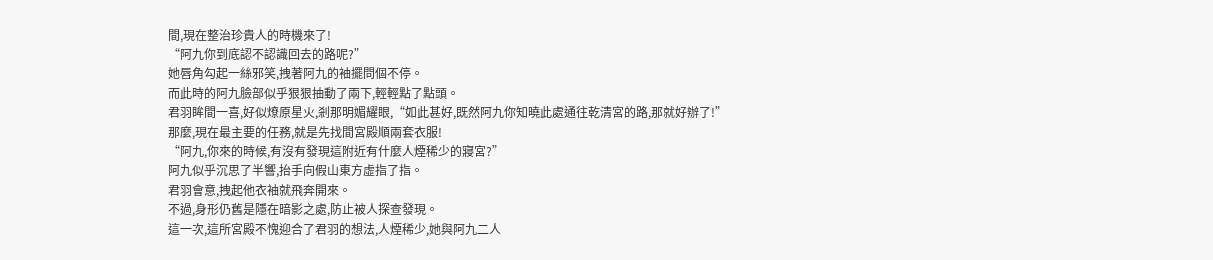間,現在整治珍貴人的時機來了!
“阿九你到底認不認識回去的路呢?”
她唇角勾起一絲邪笑,拽著阿九的袖擺問個不停。
而此時的阿九臉部似乎狠狠抽動了兩下,輕輕點了點頭。
君羽眸間一喜,好似燎原星火,剎那明媚耀眼,“如此甚好,既然阿九你知曉此處通往乾清宮的路,那就好辦了!”
那麼,現在最主要的任務,就是先找間宮殿順兩套衣服!
“阿九,你來的時候,有沒有發現這附近有什麼人煙稀少的寢宮?”
阿九似乎沉思了半響,抬手向假山東方虛指了指。
君羽會意,拽起他衣袖就飛奔開來。
不過,身形仍舊是隱在暗影之處,防止被人探查發現。
這一次,這所宮殿不愧迎合了君羽的想法,人煙稀少,她與阿九二人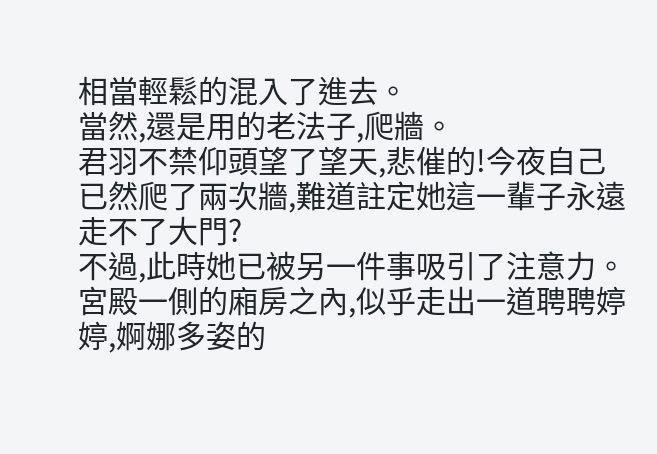相當輕鬆的混入了進去。
當然,還是用的老法子,爬牆。
君羽不禁仰頭望了望天,悲催的!今夜自己已然爬了兩次牆,難道註定她這一輩子永遠走不了大門?
不過,此時她已被另一件事吸引了注意力。
宮殿一側的廂房之內,似乎走出一道聘聘婷婷,婀娜多姿的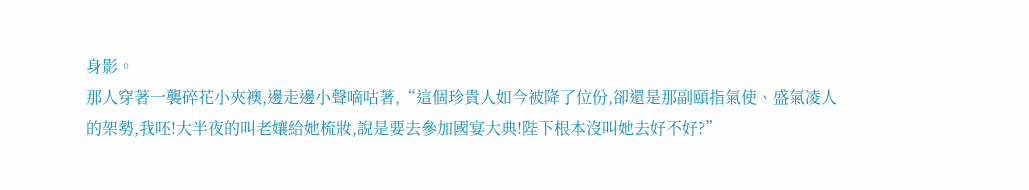身影。
那人穿著一襲碎花小夾襖,邊走邊小聲嘀咕著,“這個珍貴人如今被降了位份,卻還是那副頤指氣使、盛氣凌人的架勢,我呸!大半夜的叫老孃給她梳妝,說是要去參加國宴大典!陛下根本沒叫她去好不好?”